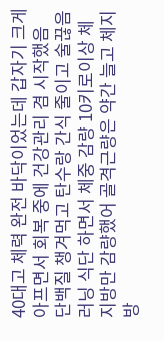40대고 체력 완전 바닥이었는데 갑자기 크게 아프면서 회복 중에 건강관리 겸 시작했음
단백질 챙겨먹고 탄수랑 간식 줄이고 술끊음
러닝 식단 하면서 체중 감량 10키로이상 체지방만 감량했어 골격근량은 약간 늘고 체지방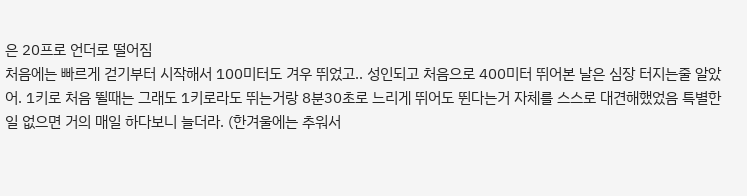은 20프로 언더로 떨어짐
처음에는 빠르게 걷기부터 시작해서 100미터도 겨우 뛰었고.. 성인되고 처음으로 400미터 뛰어본 날은 심장 터지는줄 알았어. 1키로 처음 뛸때는 그래도 1키로라도 뛰는거랑 8분30초로 느리게 뛰어도 뛴다는거 자체를 스스로 대견해했었음 특별한 일 없으면 거의 매일 하다보니 늘더라. (한겨울에는 추워서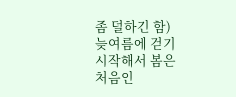좀 덜하긴 함)
늦여름에 걷기 시작해서 봄은 처음인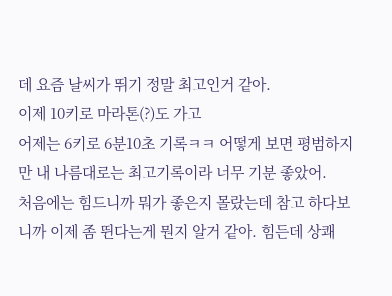데 요즘 날씨가 뛰기 정말 최고인거 같아.
이제 10키로 마라톤(?)도 가고
어제는 6키로 6분10초 기록ㅋㅋ 어떻게 보면 평범하지만 내 나름대로는 최고기록이라 너무 기분 좋았어.
처음에는 힘드니까 뭐가 좋은지 몰랐는데 참고 하다보니까 이제 좀 뛴다는게 뭔지 알거 같아. 힘든데 상쾌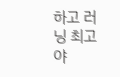하고 러닝 최고야